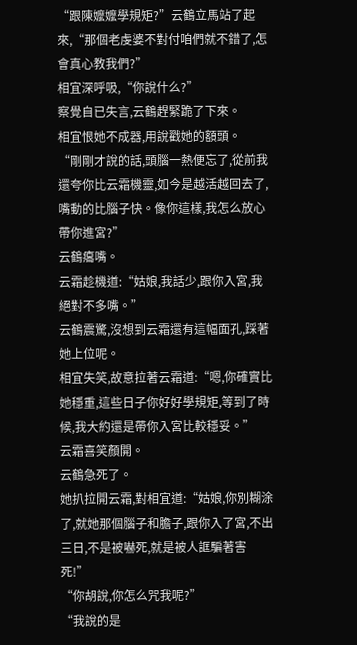“跟陳嬤嬤學規矩?”云鶴立馬站了起來,“那個老虔婆不對付咱們就不錯了,怎會真心教我們?”
相宜深呼吸,“你說什么?”
察覺自已失言,云鶴趕緊跪了下來。
相宜恨她不成器,用說戳她的額頭。
“剛剛才說的話,頭腦一熱便忘了,從前我還夸你比云霜機靈,如今是越活越回去了,嘴動的比腦子快。像你這樣,我怎么放心帶你進宮?”
云鶴癟嘴。
云霜趁機道:“姑娘,我話少,跟你入宮,我絕對不多嘴。”
云鶴震驚,沒想到云霜還有這幅面孔,踩著她上位呢。
相宜失笑,故意拉著云霜道:“嗯,你確實比她穩重,這些日子你好好學規矩,等到了時候,我大約還是帶你入宮比較穩妥。”
云霜喜笑顏開。
云鶴急死了。
她扒拉開云霜,對相宜道:“姑娘,你別糊涂了,就她那個腦子和膽子,跟你入了宮,不出三日,不是被嚇死,就是被人誆騙著害死!”
“你胡說,你怎么咒我呢?”
“我說的是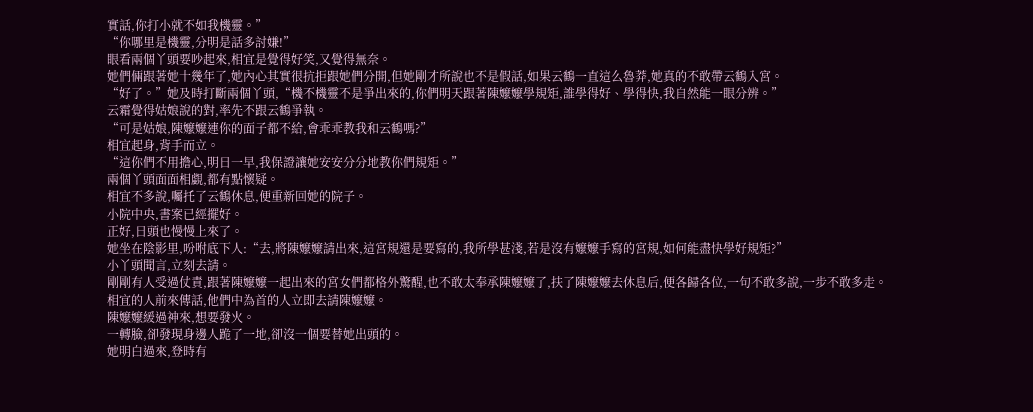實話,你打小就不如我機靈。”
“你哪里是機靈,分明是話多討嫌!”
眼看兩個丫頭要吵起來,相宜是覺得好笑,又覺得無奈。
她們倆跟著她十幾年了,她內心其實很抗拒跟她們分開,但她剛才所說也不是假話,如果云鶴一直這么魯莽,她真的不敢帶云鶴入宮。
“好了。”她及時打斷兩個丫頭,“機不機靈不是爭出來的,你們明天跟著陳嬤嬤學規矩,誰學得好、學得快,我自然能一眼分辨。”
云霜覺得姑娘說的對,率先不跟云鶴爭執。
“可是姑娘,陳嬤嬤連你的面子都不給,會乖乖教我和云鶴嗎?”
相宜起身,背手而立。
“這你們不用擔心,明日一早,我保證讓她安安分分地教你們規矩。”
兩個丫頭面面相覷,都有點懷疑。
相宜不多說,囑托了云鶴休息,便重新回她的院子。
小院中央,書案已經擺好。
正好,日頭也慢慢上來了。
她坐在陰影里,吩咐底下人:“去,將陳嬤嬤請出來,這宮規還是要寫的,我所學甚淺,若是沒有嬤嬤手寫的宮規,如何能盡快學好規矩?”
小丫頭聞言,立刻去請。
剛剛有人受過仗責,跟著陳嬤嬤一起出來的宮女們都格外驚醒,也不敢太奉承陳嬤嬤了,扶了陳嬤嬤去休息后,便各歸各位,一句不敢多說,一步不敢多走。
相宜的人前來傳話,他們中為首的人立即去請陳嬤嬤。
陳嬤嬤緩過神來,想要發火。
一轉臉,卻發現身邊人跪了一地,卻沒一個要替她出頭的。
她明白過來,登時有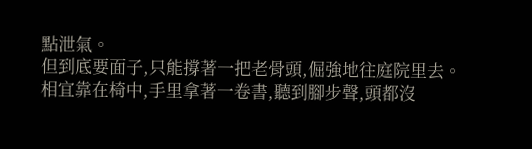點泄氣。
但到底要面子,只能撐著一把老骨頭,倔強地往庭院里去。
相宜靠在椅中,手里拿著一卷書,聽到腳步聲,頭都沒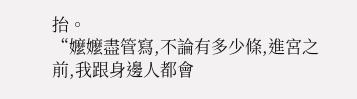抬。
“嬤嬤盡管寫,不論有多少條,進宮之前,我跟身邊人都會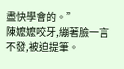盡快學會的。”
陳嬤嬤咬牙,繃著臉一言不發,被迫提筆。